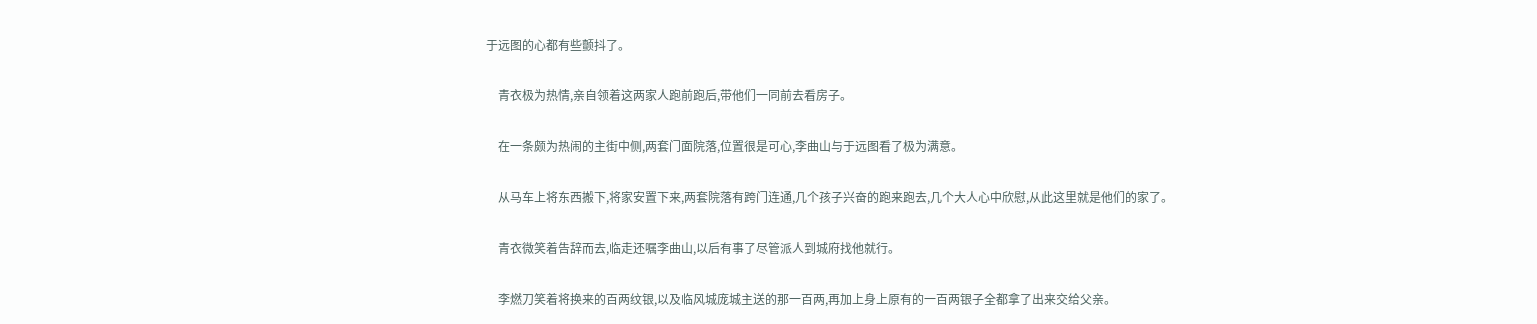于远图的心都有些颤抖了。

    青衣极为热情,亲自领着这两家人跑前跑后,带他们一同前去看房子。

    在一条颇为热闹的主街中侧,两套门面院落,位置很是可心,李曲山与于远图看了极为满意。

    从马车上将东西搬下,将家安置下来,两套院落有跨门连通,几个孩子兴奋的跑来跑去,几个大人心中欣慰,从此这里就是他们的家了。

    青衣微笑着告辞而去,临走还嘱李曲山,以后有事了尽管派人到城府找他就行。

    李燃刀笑着将换来的百两纹银,以及临风城庞城主送的那一百两,再加上身上原有的一百两银子全都拿了出来交给父亲。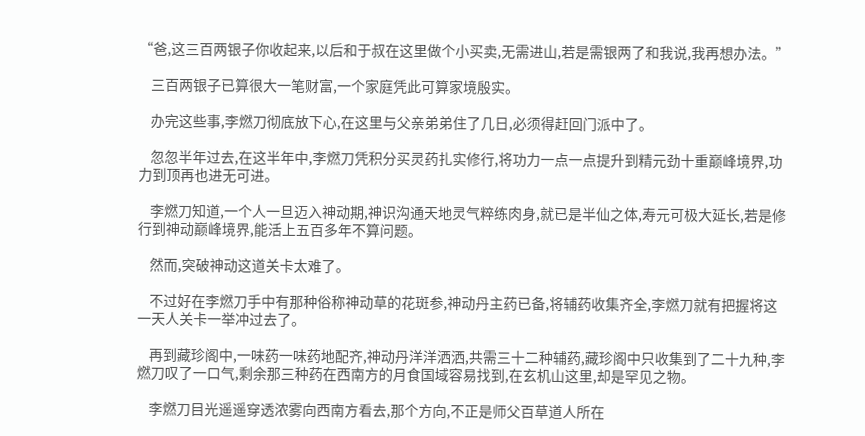“爸,这三百两银子你收起来,以后和于叔在这里做个小买卖,无需进山,若是需银两了和我说,我再想办法。”

    三百两银子已算很大一笔财富,一个家庭凭此可算家境殷实。

    办完这些事,李燃刀彻底放下心,在这里与父亲弟弟住了几日,必须得赶回门派中了。

    忽忽半年过去,在这半年中,李燃刀凭积分买灵药扎实修行,将功力一点一点提升到精元劲十重巅峰境界,功力到顶再也进无可进。

    李燃刀知道,一个人一旦迈入神动期,神识沟通天地灵气粹练肉身,就已是半仙之体,寿元可极大延长,若是修行到神动巅峰境界,能活上五百多年不算问题。

    然而,突破神动这道关卡太难了。

    不过好在李燃刀手中有那种俗称神动草的花斑参,神动丹主药已备,将辅药收集齐全,李燃刀就有把握将这一天人关卡一举冲过去了。

    再到藏珍阁中,一味药一味药地配齐,神动丹洋洋洒洒,共需三十二种辅药,藏珍阁中只收集到了二十九种,李燃刀叹了一口气,剩余那三种药在西南方的月食国域容易找到,在玄机山这里,却是罕见之物。

    李燃刀目光遥遥穿透浓雾向西南方看去,那个方向,不正是师父百草道人所在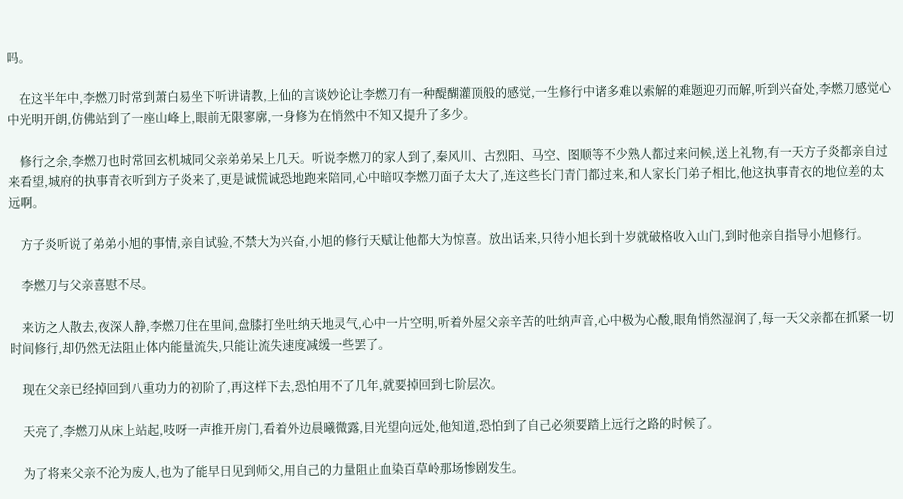吗。

    在这半年中,李燃刀时常到萧白易坐下听讲请教,上仙的言谈妙论让李燃刀有一种醍醐灌顶般的感觉,一生修行中诸多难以索解的难题迎刃而解,听到兴奋处,李燃刀感觉心中光明开朗,仿佛站到了一座山峰上,眼前无限寥廓,一身修为在悄然中不知又提升了多少。

    修行之余,李燃刀也时常回玄机城同父亲弟弟呆上几天。听说李燃刀的家人到了,秦风川、古烈阳、马空、图顺等不少熟人都过来问候,送上礼物,有一天方子炎都亲自过来看望,城府的执事青衣听到方子炎来了,更是诚慌诚恐地跑来陪同,心中暗叹李燃刀面子太大了,连这些长门青门都过来,和人家长门弟子相比,他这执事青衣的地位差的太远啊。

    方子炎听说了弟弟小旭的事情,亲自试验,不禁大为兴奋,小旭的修行天赋让他都大为惊喜。放出话来,只待小旭长到十岁就破格收入山门,到时他亲自指导小旭修行。

    李燃刀与父亲喜慰不尽。

    来访之人散去,夜深人静,李燃刀住在里间,盘膝打坐吐纳天地灵气,心中一片空明,听着外屋父亲辛苦的吐纳声音,心中极为心酸,眼角悄然湿润了,每一天父亲都在抓紧一切时间修行,却仍然无法阻止体内能量流失,只能让流失速度减缓一些罢了。

    现在父亲已经掉回到八重功力的初阶了,再这样下去,恐怕用不了几年,就要掉回到七阶层次。

    天亮了,李燃刀从床上站起,吱呀一声推开房门,看着外边晨曦微露,目光望向远处,他知道,恐怕到了自己必须要踏上远行之路的时候了。

    为了将来父亲不沦为废人,也为了能早日见到师父,用自己的力量阻止血染百草岭那场惨剧发生。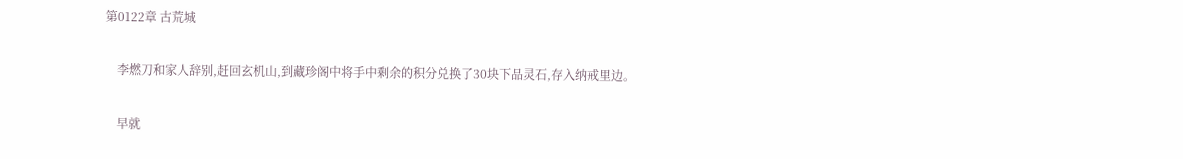第0122章 古荒城

    李燃刀和家人辞别,赶回玄机山,到藏珍阁中将手中剩余的积分兑换了30块下品灵石,存入纳戒里边。

    早就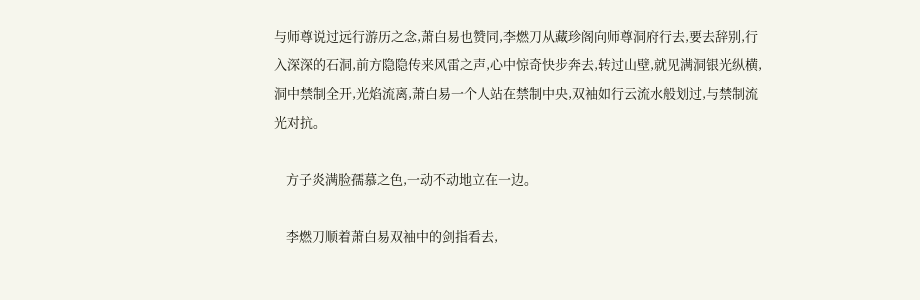与师尊说过远行游历之念,萧白易也赞同,李燃刀从藏珍阁向师尊洞府行去,要去辞别,行入深深的石洞,前方隐隐传来风雷之声,心中惊奇快步奔去,转过山壁,就见满洞银光纵横,洞中禁制全开,光焰流离,萧白易一个人站在禁制中央,双袖如行云流水般划过,与禁制流光对抗。

    方子炎满脸孺慕之色,一动不动地立在一边。

    李燃刀顺着萧白易双袖中的剑指看去,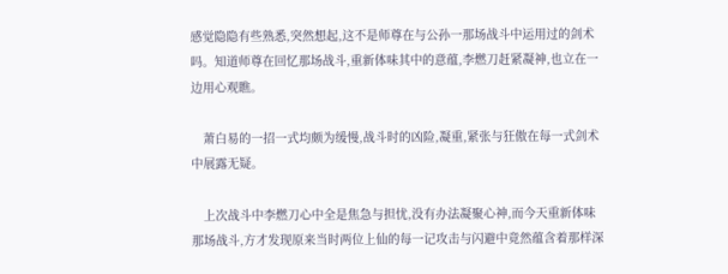感觉隐隐有些熟悉,突然想起,这不是师尊在与公孙一那场战斗中运用过的剑术吗。知道师尊在回忆那场战斗,重新体味其中的意蕴,李燃刀赶紧凝神,也立在一边用心观瞧。

    萧白易的一招一式均颇为缓慢,战斗时的凶险,凝重,紧张与狂傲在每一式剑术中展露无疑。

    上次战斗中李燃刀心中全是焦急与担忧,没有办法凝聚心神,而今天重新体味那场战斗,方才发现原来当时两位上仙的每一记攻击与闪避中竟然蕴含着那样深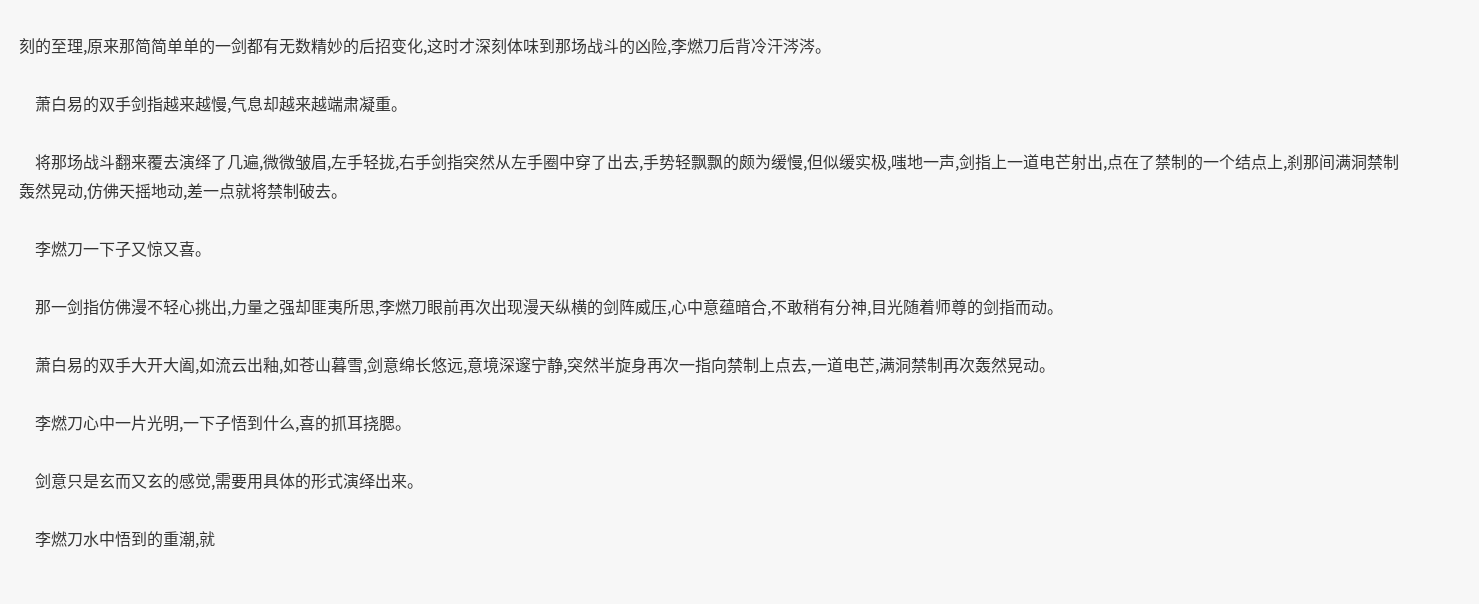刻的至理,原来那简简单单的一剑都有无数精妙的后招变化,这时才深刻体味到那场战斗的凶险,李燃刀后背冷汗涔涔。

    萧白易的双手剑指越来越慢,气息却越来越端肃凝重。

    将那场战斗翻来覆去演绎了几遍,微微皱眉,左手轻拢,右手剑指突然从左手圈中穿了出去,手势轻飘飘的颇为缓慢,但似缓实极,嗤地一声,剑指上一道电芒射出,点在了禁制的一个结点上,刹那间满洞禁制轰然晃动,仿佛天摇地动,差一点就将禁制破去。

    李燃刀一下子又惊又喜。

    那一剑指仿佛漫不轻心挑出,力量之强却匪夷所思,李燃刀眼前再次出现漫天纵横的剑阵威压,心中意蕴暗合,不敢稍有分神,目光随着师尊的剑指而动。

    萧白易的双手大开大阖,如流云出釉,如苍山暮雪,剑意绵长悠远,意境深邃宁静,突然半旋身再次一指向禁制上点去,一道电芒,满洞禁制再次轰然晃动。

    李燃刀心中一片光明,一下子悟到什么,喜的抓耳挠腮。

    剑意只是玄而又玄的感觉,需要用具体的形式演绎出来。

    李燃刀水中悟到的重潮,就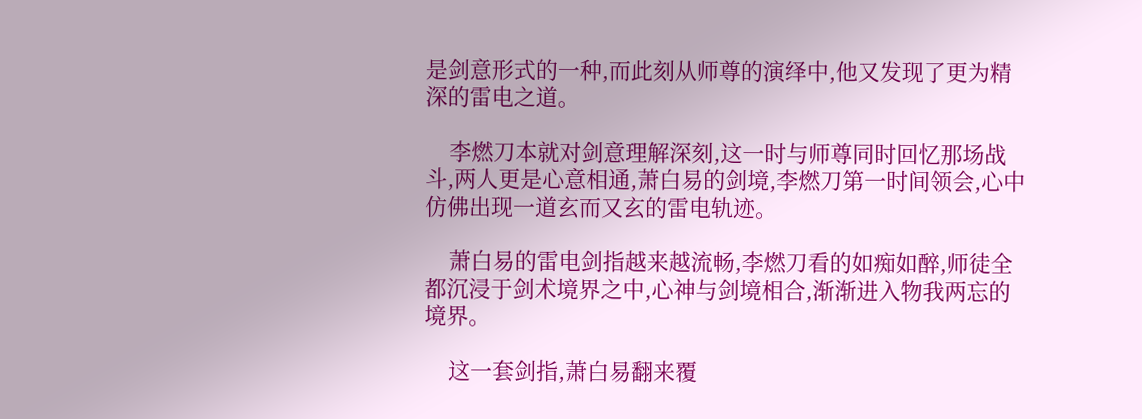是剑意形式的一种,而此刻从师尊的演绎中,他又发现了更为精深的雷电之道。

    李燃刀本就对剑意理解深刻,这一时与师尊同时回忆那场战斗,两人更是心意相通,萧白易的剑境,李燃刀第一时间领会,心中仿佛出现一道玄而又玄的雷电轨迹。

    萧白易的雷电剑指越来越流畅,李燃刀看的如痴如醉,师徒全都沉浸于剑术境界之中,心神与剑境相合,渐渐进入物我两忘的境界。

    这一套剑指,萧白易翻来覆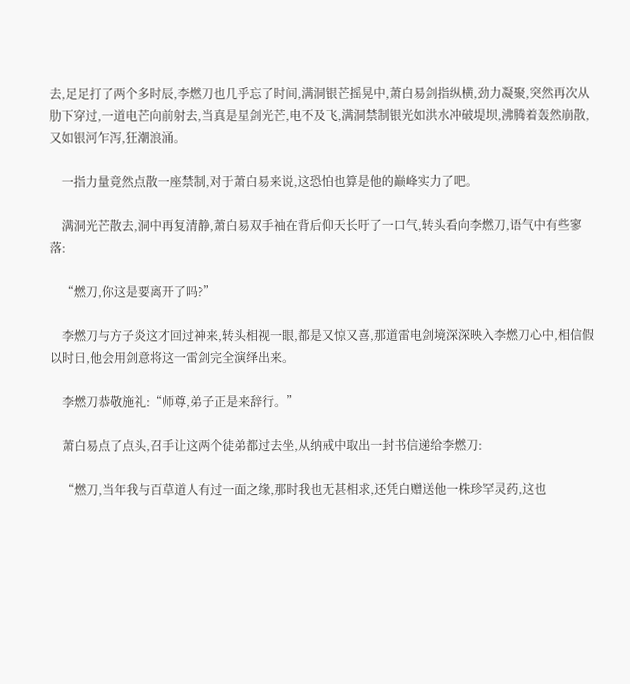去,足足打了两个多时辰,李燃刀也几乎忘了时间,满洞银芒摇晃中,萧白易剑指纵横,劲力凝聚,突然再次从肋下穿过,一道电芒向前射去,当真是星剑光芒,电不及飞,满洞禁制银光如洪水冲破堤坝,沸腾着轰然崩散,又如银河乍泻,狂潮浪涌。

    一指力量竟然点散一座禁制,对于萧白易来说,这恐怕也算是他的巅峰实力了吧。

    满洞光芒散去,洞中再复清静,萧白易双手袖在背后仰天长吁了一口气,转头看向李燃刀,语气中有些寥落:

    “燃刀,你这是要离开了吗?”

    李燃刀与方子炎这才回过神来,转头相视一眼,都是又惊又喜,那道雷电剑境深深映入李燃刀心中,相信假以时日,他会用剑意将这一雷剑完全演绎出来。

    李燃刀恭敬施礼:“师尊,弟子正是来辞行。”

    萧白易点了点头,召手让这两个徒弟都过去坐,从纳戒中取出一封书信递给李燃刀:

    “燃刀,当年我与百草道人有过一面之缘,那时我也无甚相求,还凭白赠送他一株珍罕灵药,这也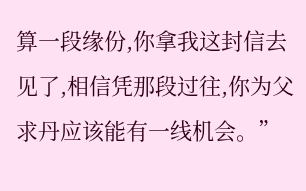算一段缘份,你拿我这封信去见了,相信凭那段过往,你为父求丹应该能有一线机会。”